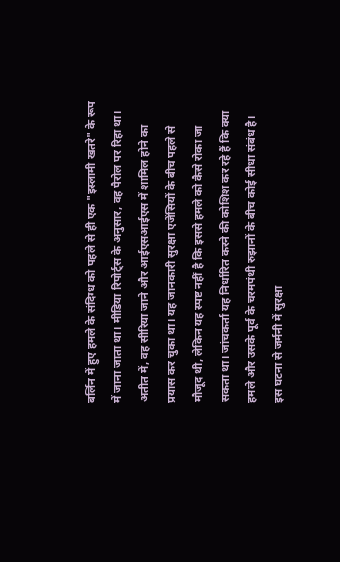बर्लिन में हुए हमले के संदिग्ध को पहले से ही एक "इस्लामी खतरे" के रूप में जाना जाता था। मीडिया रिपोर्ट्स के अनुसार, वह पैरोल पर रिहा था। अतीत में, वह सीरिया जाने और आईएसआईएस में शामिल होने का प्रयास कर चुका था। यह जानकारी सुरक्षा एजेंसियों के बीच पहले से मौजूद थी, लेकिन यह स्पष्ट नहीं है कि इससे हमले को कैसे रोका जा सकता था। जांचकर्ता यह निर्धारित करने की कोशिश कर रहे हैं कि क्या हमले और उसके पूर्व के चरमपंथी रुझानों के बीच कोई सीधा संबंध है। इस घटना से जर्मनी में सुरक्षा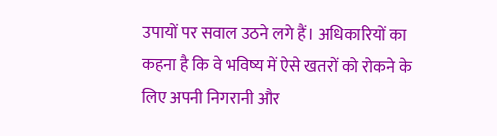उपायों पर सवाल उठने लगे हैं। अधिकारियों का कहना है कि वे भविष्य में ऐसे खतरों को रोकने के लिए अपनी निगरानी और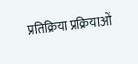प्रतिक्रिया प्रक्रियाओं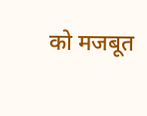को मजबूत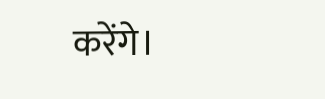करेंगे।